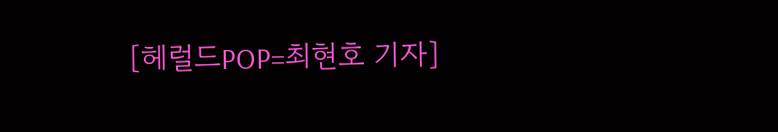[헤럴드POP=최현호 기자]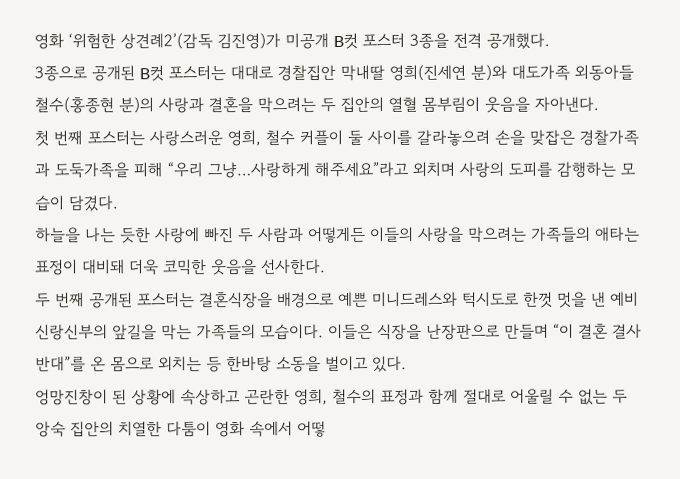영화 ‘위험한 상견례2’(감독 김진영)가 미공개 B컷 포스터 3종을 전격 공개했다.
3종으로 공개된 B컷 포스터는 대대로 경찰집안 막내딸 영희(진세연 분)와 대도가족 외동아들 철수(홍종현 분)의 사랑과 결혼을 막으려는 두 집안의 열혈 몸부림이 웃음을 자아낸다.
첫 번째 포스터는 사랑스러운 영희, 철수 커플이 둘 사이를 갈라놓으려 손을 맞잡은 경찰가족과 도둑가족을 피해 “우리 그냥…사랑하게 해주세요”라고 외치며 사랑의 도피를 감행하는 모습이 담겼다.
하늘을 나는 듯한 사랑에 빠진 두 사람과 어떻게든 이들의 사랑을 막으려는 가족들의 애타는 표정이 대비돼 더욱 코믹한 웃음을 선사한다.
두 번째 공개된 포스터는 결혼식장을 배경으로 예쁜 미니드레스와 턱시도로 한껏 멋을 낸 예비 신랑신부의 앞길을 막는 가족들의 모습이다. 이들은 식장을 난장판으로 만들며 “이 결혼 결사 반대”를 온 몸으로 외치는 등 한바탕 소동을 벌이고 있다.
엉망진창이 된 상황에 속상하고 곤란한 영희, 철수의 표정과 함께 절대로 어울릴 수 없는 두 앙숙 집안의 치열한 다툼이 영화 속에서 어떻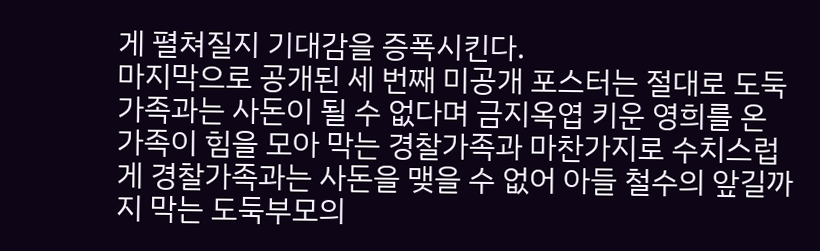게 펼쳐질지 기대감을 증폭시킨다.
마지막으로 공개된 세 번째 미공개 포스터는 절대로 도둑가족과는 사돈이 될 수 없다며 금지옥엽 키운 영희를 온 가족이 힘을 모아 막는 경찰가족과 마찬가지로 수치스럽게 경찰가족과는 사돈을 맺을 수 없어 아들 철수의 앞길까지 막는 도둑부모의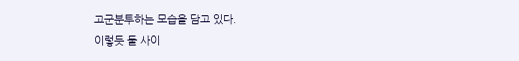고군분투하는 모습을 담고 있다.
이렇듯 둘 사이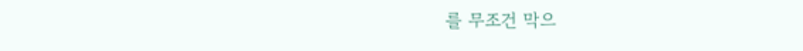를 무조건 막으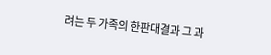려는 두 가족의 한판대결과 그 과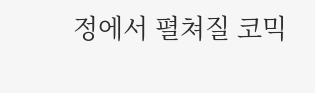정에서 펼쳐질 코믹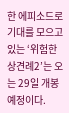한 에피소드로 기대를 모으고 있는 ‘위험한 상견례2’는 오는 29일 개봉 예정이다.